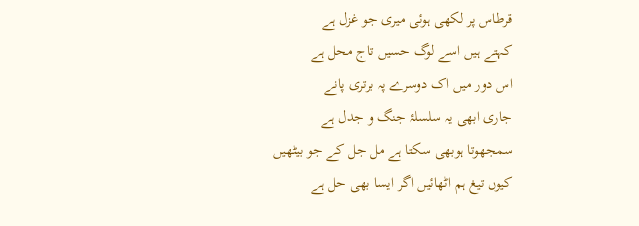قرطاس پر لکھی ہوئی میری جو غزل ہے
کہتے ہیں اسے لوگ حسیں تاج محل ہے
اس دور میں اک دوسرے پہ برتری پانے
جاری ابھی یہ سلسلۂ جنگ و جدل ہے
سمجھوتا ہوبھی سکتا ہے مل جل کے جو بیٹھیں
کیوں تیغ ہم اٹھائیں اگر ایسا بھی حل ہے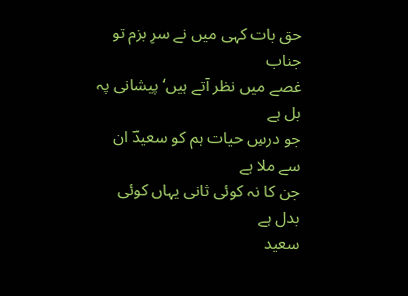حق بات کہی میں نے سرِ بزم تو جناب
غصے میں نظر آتے ہیں‘ پیشانی پہ بل ہے
جو درسِ حیات ہم کو سعیدؔ ان سے ملا ہے
جن کا نہ کوئی ثانی یہاں کوئی بدل ہے
سعید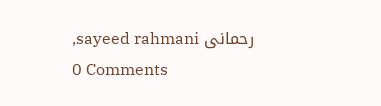رحمانی sayeed rahmani,
0 Comments